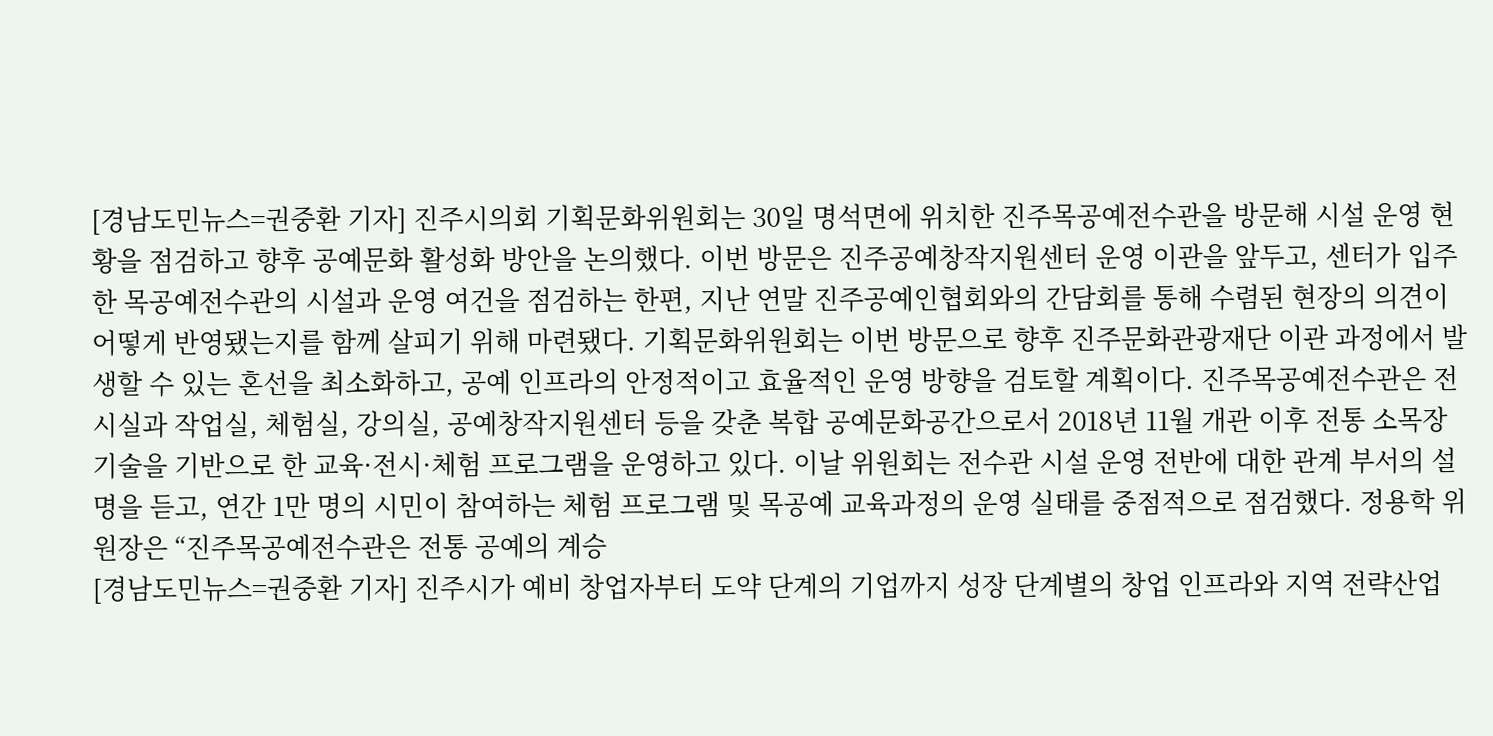[경남도민뉴스=권중환 기자] 진주시의회 기획문화위원회는 30일 명석면에 위치한 진주목공예전수관을 방문해 시설 운영 현황을 점검하고 향후 공예문화 활성화 방안을 논의했다. 이번 방문은 진주공예창작지원센터 운영 이관을 앞두고, 센터가 입주한 목공예전수관의 시설과 운영 여건을 점검하는 한편, 지난 연말 진주공예인협회와의 간담회를 통해 수렴된 현장의 의견이 어떻게 반영됐는지를 함께 살피기 위해 마련됐다. 기획문화위원회는 이번 방문으로 향후 진주문화관광재단 이관 과정에서 발생할 수 있는 혼선을 최소화하고, 공예 인프라의 안정적이고 효율적인 운영 방향을 검토할 계획이다. 진주목공예전수관은 전시실과 작업실, 체험실, 강의실, 공예창작지원센터 등을 갖춘 복합 공예문화공간으로서 2018년 11월 개관 이후 전통 소목장 기술을 기반으로 한 교육·전시·체험 프로그램을 운영하고 있다. 이날 위원회는 전수관 시설 운영 전반에 대한 관계 부서의 설명을 듣고, 연간 1만 명의 시민이 참여하는 체험 프로그램 및 목공예 교육과정의 운영 실태를 중점적으로 점검했다. 정용학 위원장은 “진주목공예전수관은 전통 공예의 계승
[경남도민뉴스=권중환 기자] 진주시가 예비 창업자부터 도약 단계의 기업까지 성장 단계별의 창업 인프라와 지역 전략산업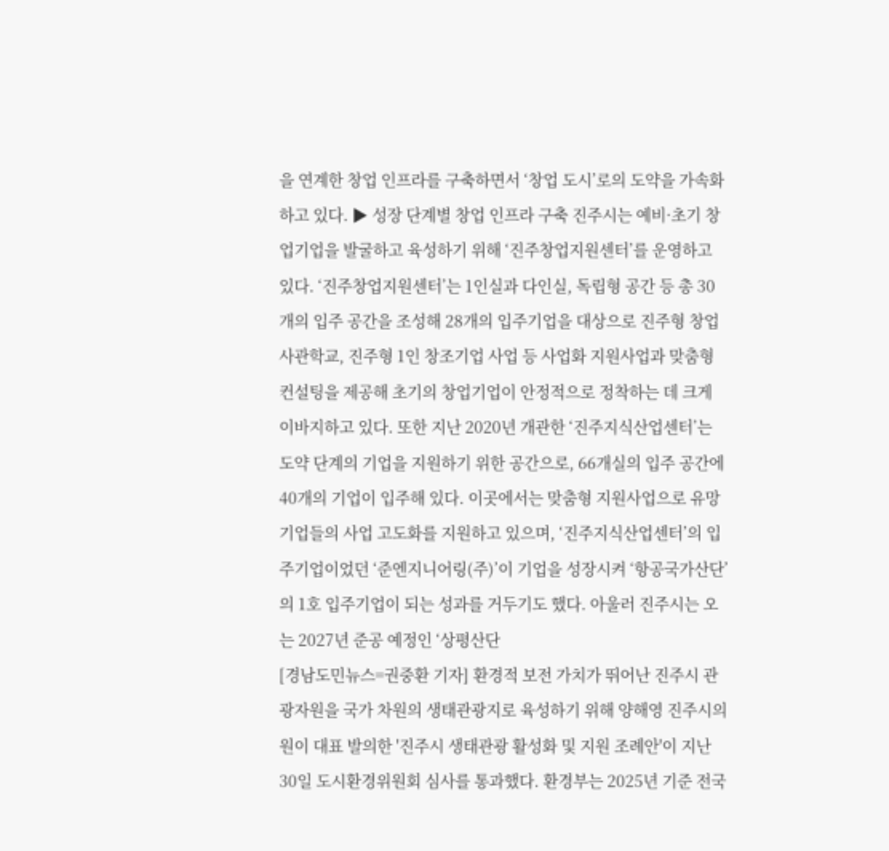을 연계한 창업 인프라를 구축하면서 ‘창업 도시’로의 도약을 가속화하고 있다. ▶ 성장 단계별 창업 인프라 구축 진주시는 예비·초기 창업기업을 발굴하고 육성하기 위해 ‘진주창업지원센터’를 운영하고 있다. ‘진주창업지원센터’는 1인실과 다인실, 독립형 공간 등 총 30개의 입주 공간을 조성해 28개의 입주기업을 대상으로 진주형 창업사관학교, 진주형 1인 창조기업 사업 등 사업화 지원사업과 맞춤형 컨설팅을 제공해 초기의 창업기업이 안정적으로 정착하는 데 크게 이바지하고 있다. 또한 지난 2020년 개관한 ‘진주지식산업센터’는 도약 단계의 기업을 지원하기 위한 공간으로, 66개실의 입주 공간에 40개의 기업이 입주해 있다. 이곳에서는 맞춤형 지원사업으로 유망 기업들의 사업 고도화를 지원하고 있으며, ‘진주지식산업센터’의 입주기업이었던 ‘준엔지니어링(주)’이 기업을 성장시켜 ‘항공국가산단’의 1호 입주기업이 되는 성과를 거두기도 했다. 아울러 진주시는 오는 2027년 준공 예정인 ‘상평산단
[경남도민뉴스=권중환 기자] 환경적 보전 가치가 뛰어난 진주시 관광자원을 국가 차원의 생태관광지로 육성하기 위해 양해영 진주시의원이 대표 발의한 '진주시 생태관광 활성화 및 지원 조례안'이 지난 30일 도시환경위원회 심사를 통과했다. 환경부는 2025년 기준 전국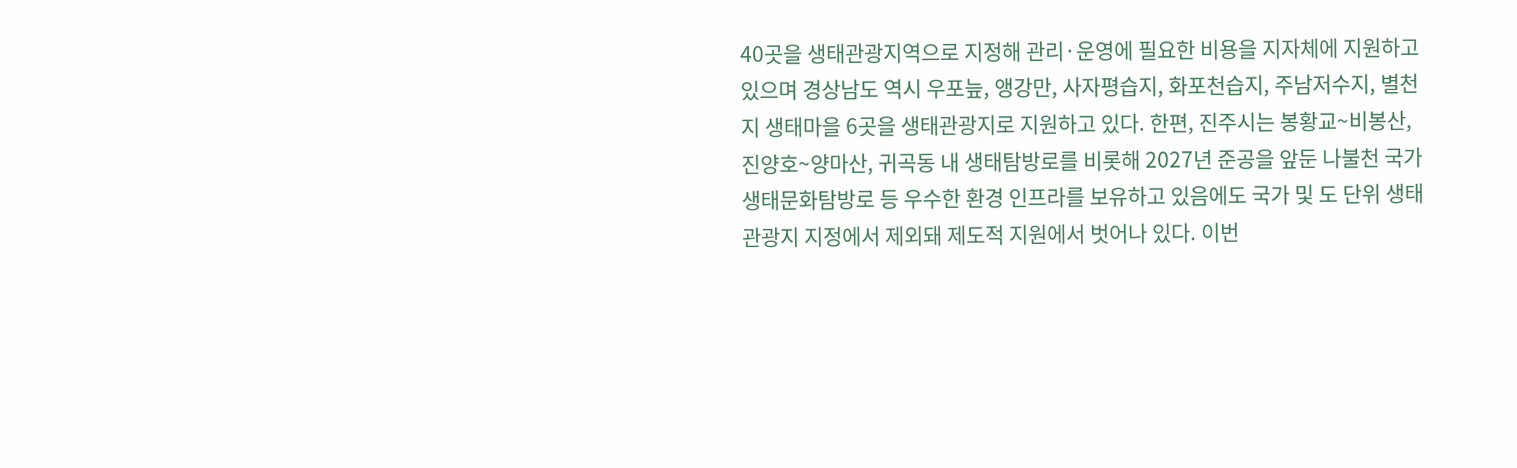40곳을 생태관광지역으로 지정해 관리·운영에 필요한 비용을 지자체에 지원하고 있으며 경상남도 역시 우포늪, 앵강만, 사자평습지, 화포천습지, 주남저수지, 별천지 생태마을 6곳을 생태관광지로 지원하고 있다. 한편, 진주시는 봉황교~비봉산, 진양호~양마산, 귀곡동 내 생태탐방로를 비롯해 2027년 준공을 앞둔 나불천 국가생태문화탐방로 등 우수한 환경 인프라를 보유하고 있음에도 국가 및 도 단위 생태관광지 지정에서 제외돼 제도적 지원에서 벗어나 있다. 이번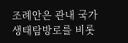조례안은 관내 국가생태탐방로를 비롯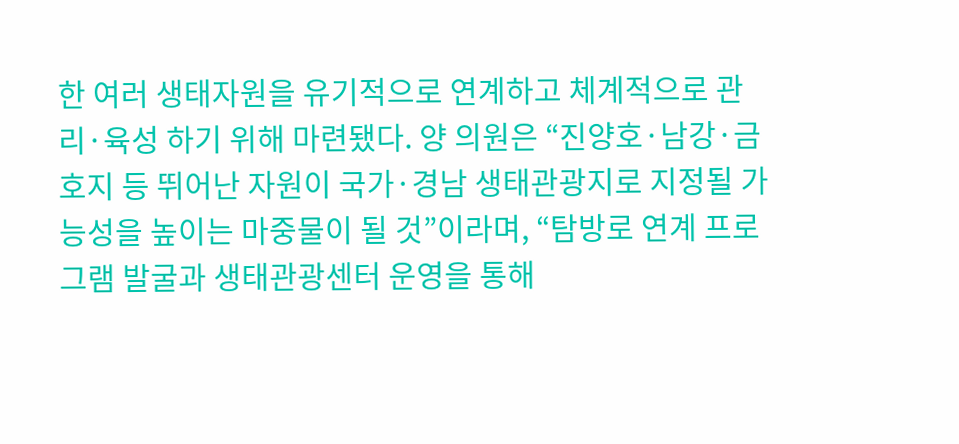한 여러 생태자원을 유기적으로 연계하고 체계적으로 관리·육성 하기 위해 마련됐다. 양 의원은 “진양호·남강·금호지 등 뛰어난 자원이 국가·경남 생태관광지로 지정될 가능성을 높이는 마중물이 될 것”이라며, “탐방로 연계 프로그램 발굴과 생태관광센터 운영을 통해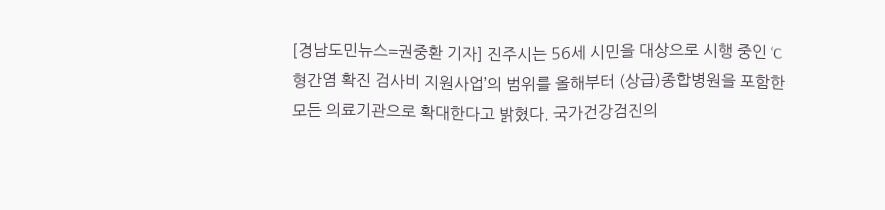[경남도민뉴스=권중환 기자] 진주시는 56세 시민을 대상으로 시행 중인 ‘C형간염 확진 검사비 지원사업’의 범위를 올해부터 (상급)종합병원을 포함한 모든 의료기관으로 확대한다고 밝혔다. 국가건강검진의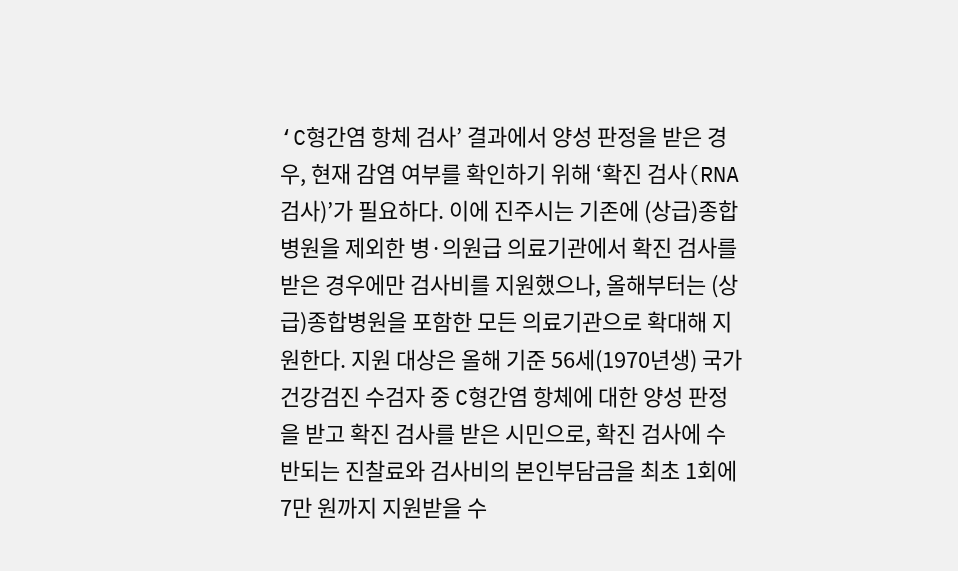‘C형간염 항체 검사’ 결과에서 양성 판정을 받은 경우, 현재 감염 여부를 확인하기 위해 ‘확진 검사(RNA 검사)’가 필요하다. 이에 진주시는 기존에 (상급)종합병원을 제외한 병·의원급 의료기관에서 확진 검사를 받은 경우에만 검사비를 지원했으나, 올해부터는 (상급)종합병원을 포함한 모든 의료기관으로 확대해 지원한다. 지원 대상은 올해 기준 56세(1970년생) 국가건강검진 수검자 중 C형간염 항체에 대한 양성 판정을 받고 확진 검사를 받은 시민으로, 확진 검사에 수반되는 진찰료와 검사비의 본인부담금을 최초 1회에 7만 원까지 지원받을 수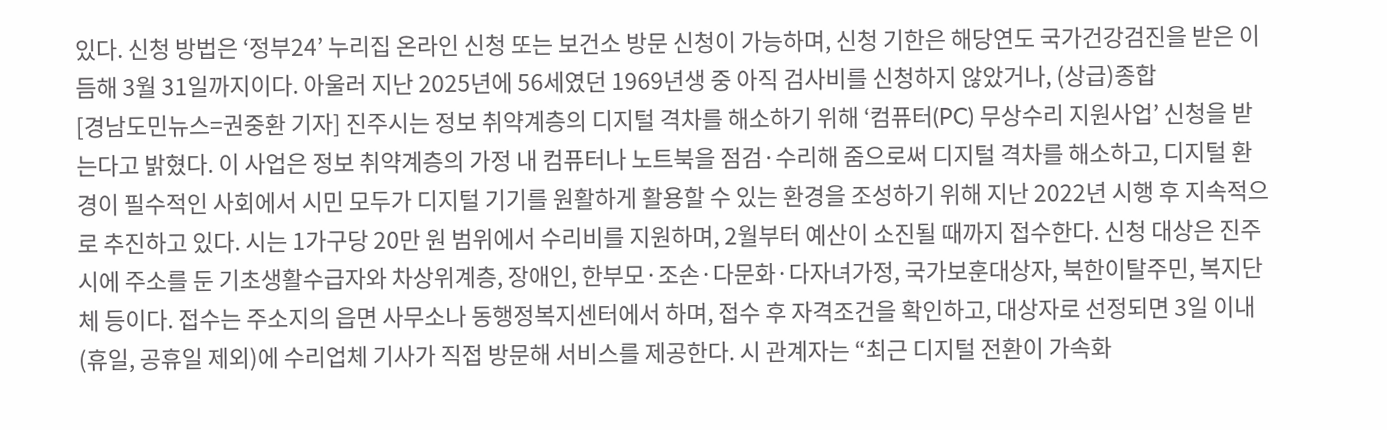있다. 신청 방법은 ‘정부24’ 누리집 온라인 신청 또는 보건소 방문 신청이 가능하며, 신청 기한은 해당연도 국가건강검진을 받은 이듬해 3월 31일까지이다. 아울러 지난 2025년에 56세였던 1969년생 중 아직 검사비를 신청하지 않았거나, (상급)종합
[경남도민뉴스=권중환 기자] 진주시는 정보 취약계층의 디지털 격차를 해소하기 위해 ‘컴퓨터(PC) 무상수리 지원사업’ 신청을 받는다고 밝혔다. 이 사업은 정보 취약계층의 가정 내 컴퓨터나 노트북을 점검·수리해 줌으로써 디지털 격차를 해소하고, 디지털 환경이 필수적인 사회에서 시민 모두가 디지털 기기를 원활하게 활용할 수 있는 환경을 조성하기 위해 지난 2022년 시행 후 지속적으로 추진하고 있다. 시는 1가구당 20만 원 범위에서 수리비를 지원하며, 2월부터 예산이 소진될 때까지 접수한다. 신청 대상은 진주시에 주소를 둔 기초생활수급자와 차상위계층, 장애인, 한부모·조손·다문화·다자녀가정, 국가보훈대상자, 북한이탈주민, 복지단체 등이다. 접수는 주소지의 읍면 사무소나 동행정복지센터에서 하며, 접수 후 자격조건을 확인하고, 대상자로 선정되면 3일 이내(휴일, 공휴일 제외)에 수리업체 기사가 직접 방문해 서비스를 제공한다. 시 관계자는 “최근 디지털 전환이 가속화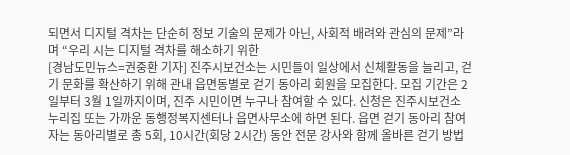되면서 디지털 격차는 단순히 정보 기술의 문제가 아닌, 사회적 배려와 관심의 문제”라며 “우리 시는 디지털 격차를 해소하기 위한
[경남도민뉴스=권중환 기자] 진주시보건소는 시민들이 일상에서 신체활동을 늘리고, 걷기 문화를 확산하기 위해 관내 읍면동별로 걷기 동아리 회원을 모집한다. 모집 기간은 2일부터 3월 1일까지이며, 진주 시민이면 누구나 참여할 수 있다. 신청은 진주시보건소 누리집 또는 가까운 동행정복지센터나 읍면사무소에 하면 된다. 읍면 걷기 동아리 참여자는 동아리별로 총 5회, 10시간(회당 2시간) 동안 전문 강사와 함께 올바른 걷기 방법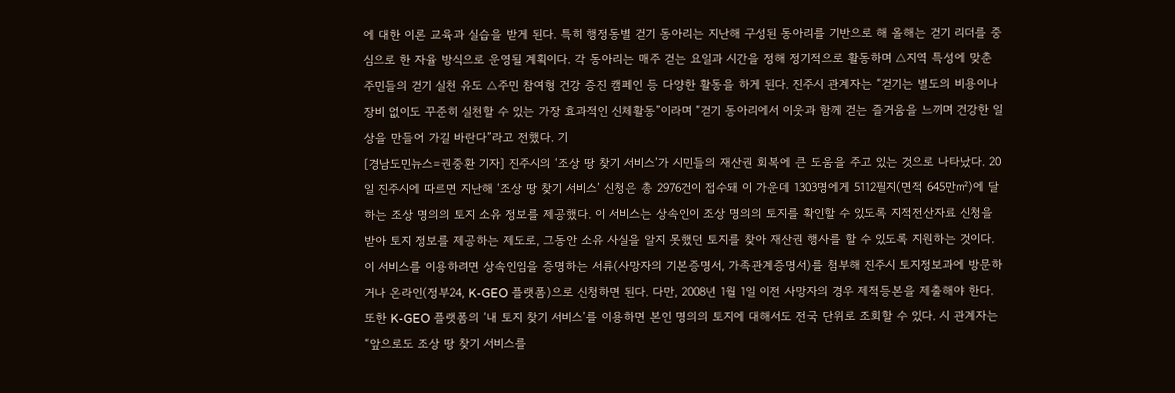에 대한 이론 교육과 실습을 받게 된다. 특히 행정동별 걷기 동아리는 지난해 구성된 동아리를 기반으로 해 올해는 걷기 리더를 중심으로 한 자율 방식으로 운영될 계획이다. 각 동아리는 매주 걷는 요일과 시간을 정해 정기적으로 활동하며 △지역 특성에 맞춘 주민들의 걷기 실천 유도 △주민 참여형 건강 증진 캠페인 등 다양한 활동을 하게 된다. 진주시 관계자는 “걷기는 별도의 비용이나 장비 없이도 꾸준히 실천할 수 있는 가장 효과적인 신체활동”이라며 “걷기 동아리에서 이웃과 함께 걷는 즐거움을 느끼며 건강한 일상을 만들어 가길 바란다”라고 전했다. 기
[경남도민뉴스=권중환 기자] 진주시의 ‘조상 땅 찾기 서비스’가 시민들의 재산권 회복에 큰 도움을 주고 있는 것으로 나타났다. 20일 진주시에 따르면 지난해 ‘조상 땅 찾기 서비스’ 신청은 총 2976건이 접수돼 이 가운데 1303명에게 5112필지(면적 645만㎡)에 달하는 조상 명의의 토지 소유 정보를 제공했다. 이 서비스는 상속인이 조상 명의의 토지를 확인할 수 있도록 지적전산자료 신청을 받아 토지 정보를 제공하는 제도로, 그동안 소유 사실을 알지 못했던 토지를 찾아 재산권 행사를 할 수 있도록 지원하는 것이다. 이 서비스를 이용하려면 상속인임을 증명하는 서류(사망자의 기본증명서, 가족관계증명서)를 첨부해 진주시 토지정보과에 방문하거나 온라인(정부24, K-GEO 플랫폼)으로 신청하면 된다. 다만, 2008년 1월 1일 이전 사망자의 경우 제적등본을 제출해야 한다. 또한 K-GEO 플랫폼의 ‘내 토지 찾기 서비스’를 이용하면 본인 명의의 토지에 대해서도 전국 단위로 조회할 수 있다. 시 관계자는 “앞으로도 조상 땅 찾기 서비스를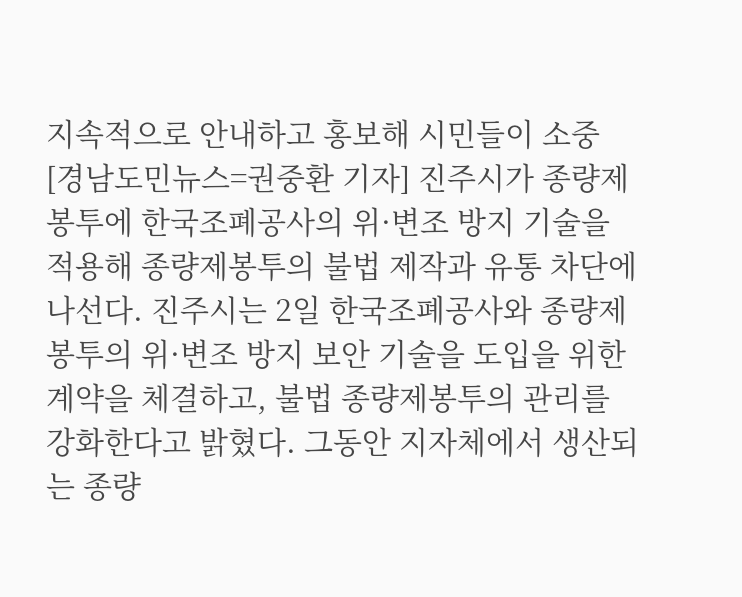지속적으로 안내하고 홍보해 시민들이 소중
[경남도민뉴스=권중환 기자] 진주시가 종량제봉투에 한국조폐공사의 위·변조 방지 기술을 적용해 종량제봉투의 불법 제작과 유통 차단에 나선다. 진주시는 2일 한국조폐공사와 종량제봉투의 위·변조 방지 보안 기술을 도입을 위한 계약을 체결하고, 불법 종량제봉투의 관리를 강화한다고 밝혔다. 그동안 지자체에서 생산되는 종량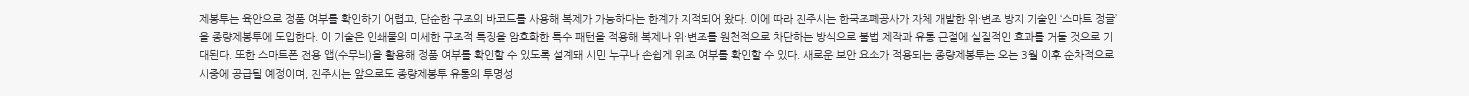제봉투는 육안으로 정품 여부를 확인하기 어렵고, 단순한 구조의 바코드를 사용해 복제가 가능하다는 한계가 지적되어 왔다. 이에 따라 진주시는 한국조폐공사가 자체 개발한 위·변조 방지 기술인 ‘스마트 정글’을 종량제봉투에 도입한다. 이 기술은 인쇄물의 미세한 구조적 특징을 암호화한 특수 패턴을 적용해 복제나 위·변조를 원천적으로 차단하는 방식으로 불법 제작과 유통 근절에 실질적인 효과를 거둘 것으로 기대된다. 또한 스마트폰 전용 앱(수무늬)을 활용해 정품 여부를 확인할 수 있도록 설계돼 시민 누구나 손쉽게 위조 여부를 확인할 수 있다. 새로운 보안 요소가 적용되는 종량제봉투는 오는 3월 이후 순차적으로 시중에 공급될 예정이며, 진주시는 앞으로도 종량제봉투 유통의 투명성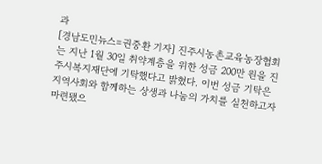과
[경남도민뉴스=권중환 기자] 진주시농촌교육농장협회는 지난 1월 30일 취약계층을 위한 성금 200만 원을 진주시복지재단에 기탁했다고 밝혔다. 이번 성금 기탁은 지역사회와 함께하는 상생과 나눔의 가치를 실천하고자 마련됐으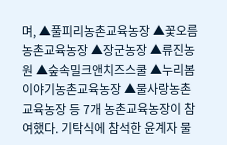며, ▲풀피리농촌교육농장 ▲꽃오름농촌교육농장 ▲장군농장 ▲류진농원 ▲숲속밀크앤치즈스쿨 ▲누리봄이야기농촌교육농장 ▲물사랑농촌교육농장 등 7개 농촌교육농장이 참여했다. 기탁식에 참석한 윤계자 물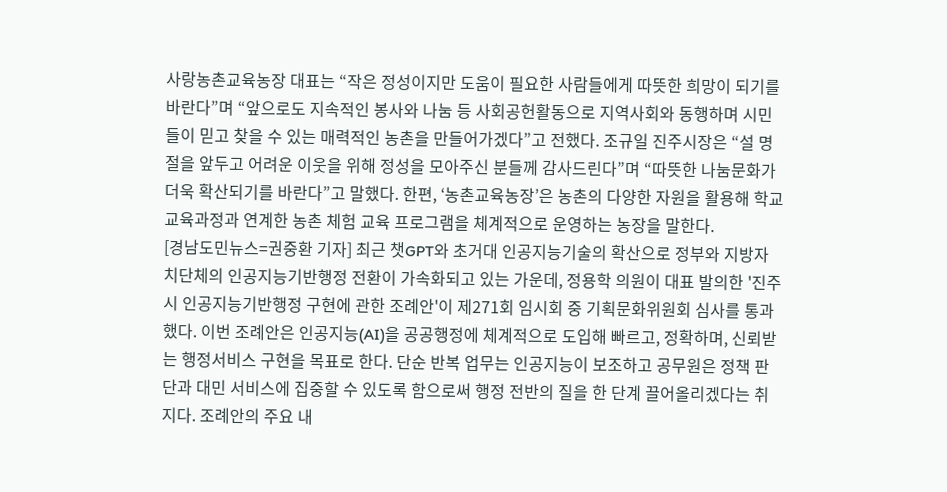사랑농촌교육농장 대표는 “작은 정성이지만 도움이 필요한 사람들에게 따뜻한 희망이 되기를 바란다”며 “앞으로도 지속적인 봉사와 나눔 등 사회공헌활동으로 지역사회와 동행하며 시민들이 믿고 찾을 수 있는 매력적인 농촌을 만들어가겠다”고 전했다. 조규일 진주시장은 “설 명절을 앞두고 어려운 이웃을 위해 정성을 모아주신 분들께 감사드린다”며 “따뜻한 나눔문화가 더욱 확산되기를 바란다”고 말했다. 한편, ‘농촌교육농장’은 농촌의 다양한 자원을 활용해 학교 교육과정과 연계한 농촌 체험 교육 프로그램을 체계적으로 운영하는 농장을 말한다.
[경남도민뉴스=권중환 기자] 최근 챗GPT와 초거대 인공지능기술의 확산으로 정부와 지방자치단체의 인공지능기반행정 전환이 가속화되고 있는 가운데, 정용학 의원이 대표 발의한 '진주시 인공지능기반행정 구현에 관한 조례안'이 제271회 임시회 중 기획문화위원회 심사를 통과했다. 이번 조례안은 인공지능(AI)을 공공행정에 체계적으로 도입해 빠르고, 정확하며, 신뢰받는 행정서비스 구현을 목표로 한다. 단순 반복 업무는 인공지능이 보조하고 공무원은 정책 판단과 대민 서비스에 집중할 수 있도록 함으로써 행정 전반의 질을 한 단계 끌어올리겠다는 취지다. 조례안의 주요 내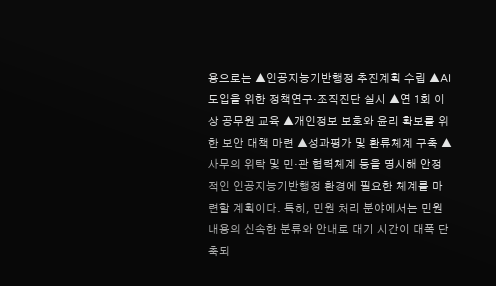용으로는 ▲인공지능기반행정 추진계획 수립 ▲AI 도입을 위한 정책연구·조직진단 실시 ▲연 1회 이상 공무원 교육 ▲개인정보 보호와 윤리 확보를 위한 보안 대책 마련 ▲성과평가 및 환류체계 구축 ▲사무의 위탁 및 민·관 협력체계 등을 명시해 안정적인 인공지능기반행정 환경에 필요한 체계를 마련할 계획이다. 특히, 민원 처리 분야에서는 민원 내용의 신속한 분류와 안내로 대기 시간이 대폭 단축되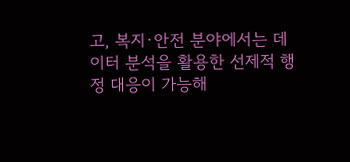고, 복지·안전 분야에서는 데이터 분석을 활용한 선제적 행정 대응이 가능해